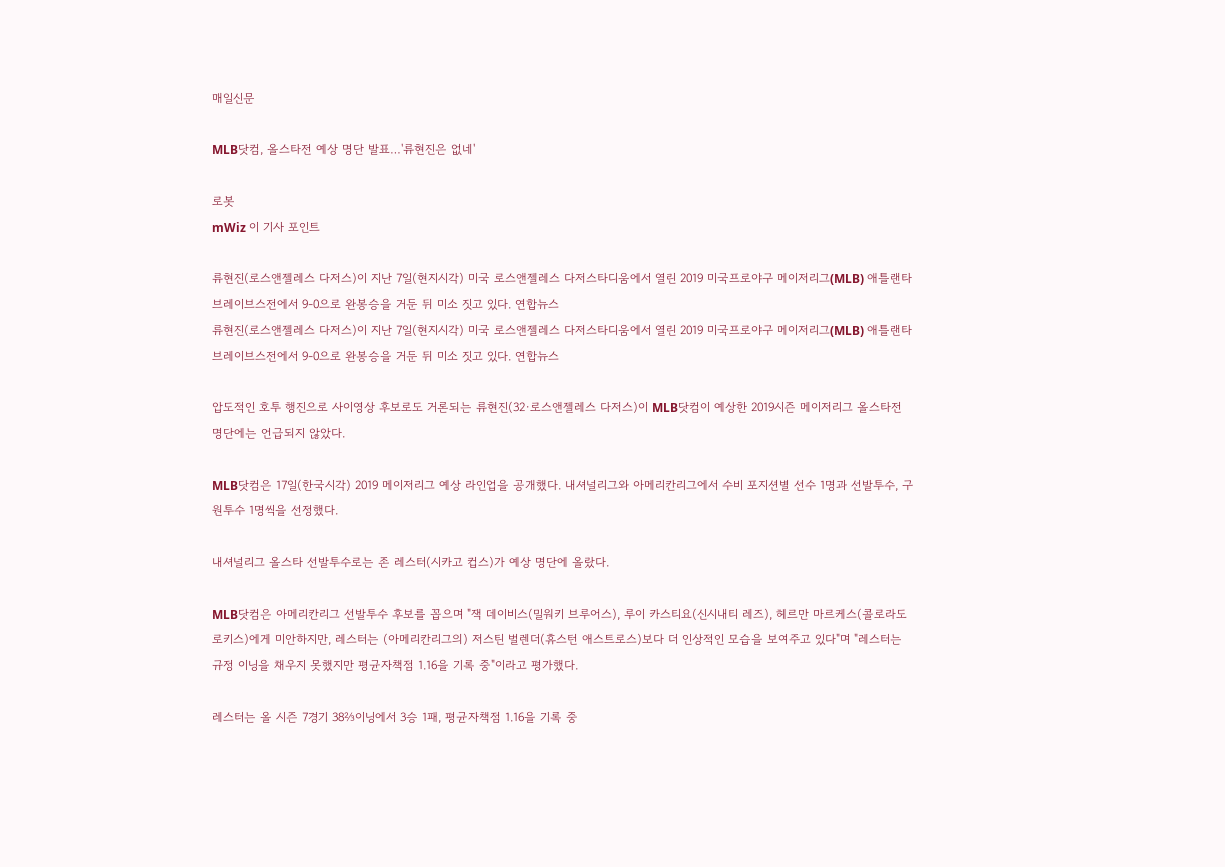매일신문

MLB닷컴, 올스타전 예상 명단 발표…'류현진은 없네'

로봇
mWiz 이 기사 포인트

류현진(로스앤젤레스 다저스)이 지난 7일(현지시각) 미국 로스앤젤레스 다저스타디움에서 열린 2019 미국프로야구 메이저리그(MLB) 애틀랜타 브레이브스전에서 9-0으로 완봉승을 거둔 뒤 미소 짓고 있다. 연합뉴스
류현진(로스앤젤레스 다저스)이 지난 7일(현지시각) 미국 로스앤젤레스 다저스타디움에서 열린 2019 미국프로야구 메이저리그(MLB) 애틀랜타 브레이브스전에서 9-0으로 완봉승을 거둔 뒤 미소 짓고 있다. 연합뉴스

압도적인 호투 행진으로 사이영상 후보로도 거론되는 류현진(32·로스앤젤레스 다저스)이 MLB닷컴이 예상한 2019시즌 메이저리그 올스타전 명단에는 언급되지 않았다.

MLB닷컴은 17일(한국시각) 2019 메이저리그 예상 라인업을 공개했다. 내셔널리그와 아메리칸리그에서 수비 포지션별 선수 1명과 선발투수, 구원투수 1명씩을 선정했다.

내셔널리그 올스타 선발투수로는 존 레스터(시카고 컵스)가 예상 명단에 올랐다.

MLB닷컴은 아메리칸리그 선발투수 후보를 꼽으며 "잭 데이비스(밀워키 브루어스), 루이 카스티요(신시내티 레즈), 헤르만 마르케스(콜로라도 로키스)에게 미안하지만, 레스터는 (아메리칸리그의) 저스틴 벌렌더(휴스턴 애스트로스)보다 더 인상적인 모습을 보여주고 있다"며 "레스터는 규정 이닝을 채우지 못했지만 평균자책점 1.16을 기록 중"이라고 평가했다.

레스터는 올 시즌 7경기 38⅔이닝에서 3승 1패, 평균자책점 1.16을 기록 중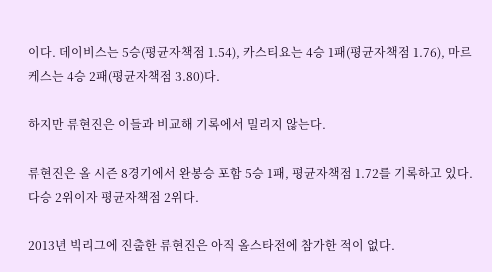이다. 데이비스는 5승(평균자책점 1.54), 카스티요는 4승 1패(평균자책점 1.76), 마르케스는 4승 2패(평균자책점 3.80)다.

하지만 류현진은 이들과 비교해 기록에서 밀리지 않는다.

류현진은 올 시즌 8경기에서 완봉승 포함 5승 1패, 평균자책점 1.72를 기록하고 있다. 다승 2위이자 평균자책점 2위다.

2013년 빅리그에 진출한 류현진은 아직 올스타전에 참가한 적이 없다.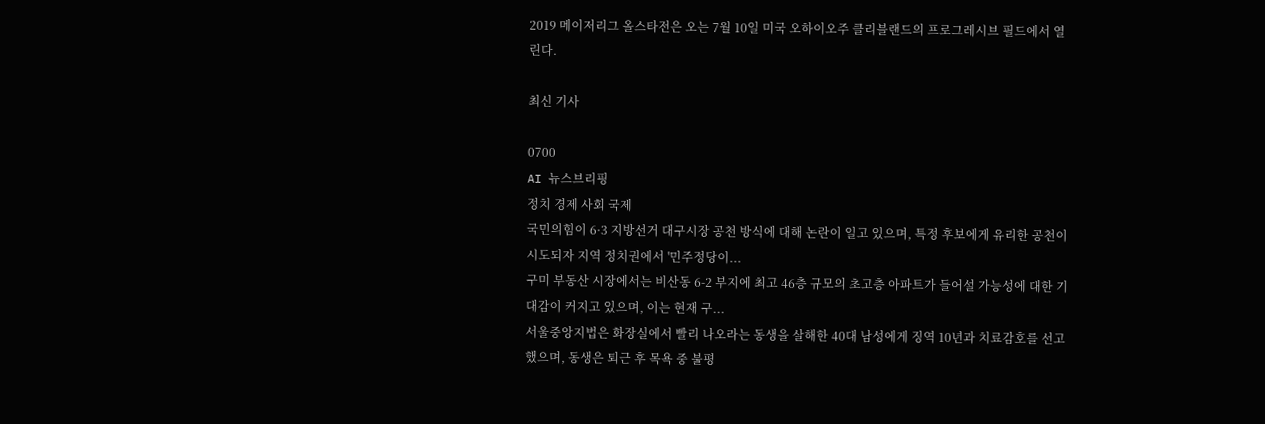2019 메이저리그 올스타전은 오는 7월 10일 미국 오하이오주 클리블랜드의 프로그레시브 필드에서 열린다.

최신 기사

0700
AI 뉴스브리핑
정치 경제 사회 국제
국민의힘이 6·3 지방선거 대구시장 공천 방식에 대해 논란이 일고 있으며, 특정 후보에게 유리한 공천이 시도되자 지역 정치권에서 '민주정당이...
구미 부동산 시장에서는 비산동 6-2 부지에 최고 46층 규모의 초고층 아파트가 들어설 가능성에 대한 기대감이 커지고 있으며, 이는 현재 구...
서울중앙지법은 화장실에서 빨리 나오라는 동생을 살해한 40대 남성에게 징역 10년과 치료감호를 선고했으며, 동생은 퇴근 후 목욕 중 불평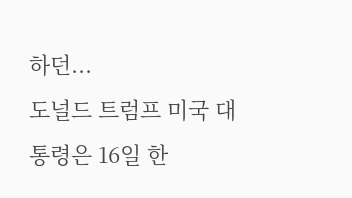하던...
도널드 트럼프 미국 대통령은 16일 한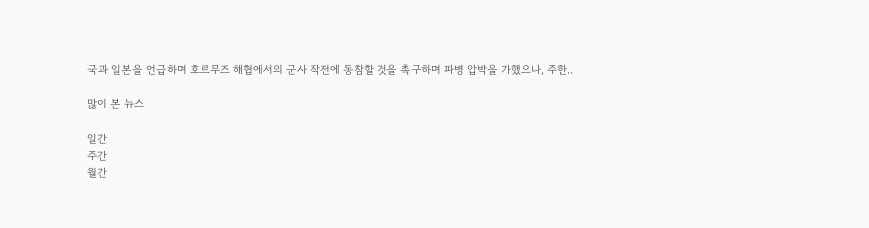국과 일본을 언급하며 호르무즈 해협에서의 군사 작전에 동참할 것을 촉구하며 파병 압박을 가했으나, 주한..

많이 본 뉴스

일간
주간
월간